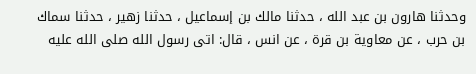وحدثنا هارون بن عبد الله ، حدثنا مالك بن إسماعيل ، حدثنا زهير ، حدثنا سماك بن حرب ، عن معاوية بن قرة ، عن انس ، قال: اتى رسول الله صلى الله عليه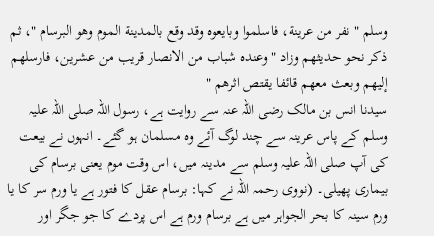وسلم " نفر من عرينة، فاسلموا وبايعوه وقد وقع بالمدينة الموم وهو البرسام "، ثم ذكر نحو حديثهم وزاد " وعنده شباب من الانصار قريب من عشرين، فارسلهم إليهم وبعث معهم قائفا يقتص اثرهم "
سیدنا انس بن مالک رضی اللہ عنہ سے روایت ہے، رسول اللہ صلی اللہ علیہ وسلم کے پاس عرینہ سے چند لوگ آئے وہ مسلمان ہو گئے۔ انہوں نے بیعت کی آپ صلی اللہ علیہ وسلم سے مدینہ میں، اس وقت موم یعنی برسام کی بیماری پھیلی۔ (نووی رحمہ اللہ نے کہا: برسام عقل کا فتور ہے یا ورم سر کا یا ورم سینہ کا بحر الجواہر میں ہے برسام ورم ہے اس پردے کا جو جگر اور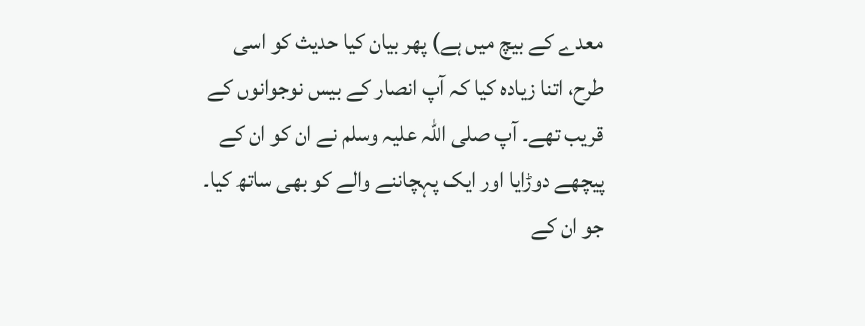معدے کے بیچ میں ہے) پھر بیان کیا حدیث کو اسی طرح، اتنا زیادہ کیا کہ آپ انصار کے بیس نوجوانوں کے قریب تھے۔ آپ صلی اللہ علیہ وسلم نے ان کو ان کے پیچھے دوڑایا اور ایک پہچاننے والے کو بھی ساتھ کیا۔ جو ان کے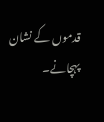قدموں کے نشان پہچانے۔